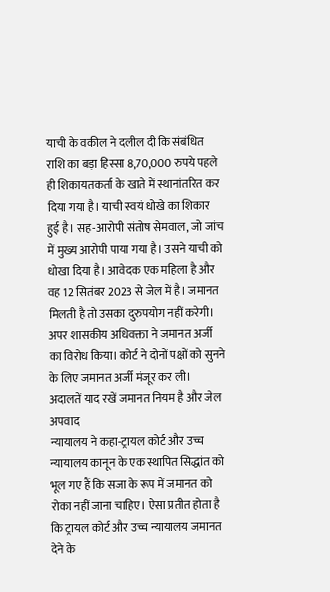याची के वकील ने दलील दी कि संबंधित राशि का बड़ा हिस्सा 8,70,000 रुपये पहले ही शिकायतकर्ता के खाते में स्थानांतरित कर दिया गया है। याची स्वयं धोखे का शिकार हुई है। सह-आरोपी संतोष सेमवाल, जो जांच में मुख्य आरोपी पाया गया है। उसने याची को धोखा दिया है। आवेदक एक महिला है और वह 12 सितंबर 2023 से जेल में है। जमानत मिलती है तो उसका दुरुपयोग नहीं करेगी। अपर शासकीय अधिवक्ता ने जमानत अर्जी का विरोध किया। कोर्ट ने दोनों पक्षों को सुनने के लिए जमानत अर्जी मंजूर कर ली।
अदालतें याद रखें जमानत नियम है और जेल अपवाद
न्यायालय ने कहा-ट्रायल कोर्ट और उच्च न्यायालय कानून के एक स्थापित सिद्धांत को भूल गए हैं कि सजा के रूप में जमानत को रोका नहीं जाना चाहिए। ऐसा प्रतीत होता है कि ट्रायल कोर्ट और उच्च न्यायालय जमानत देने के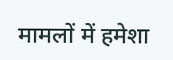मामलों में हमेशा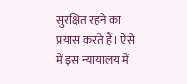सुरक्षित रहने का प्रयास करते हैं। ऐसे में इस न्यायालय में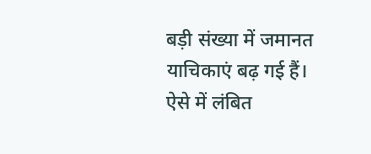बड़ी संख्या में जमानत याचिकाएं बढ़ गई हैं। ऐसे में लंबित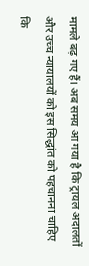मामले बढ़ गए हैं। अब समय आ गया है कि ट्रायल अदालतों और उच्च न्यायालयों को इस सिद्धांत को पहचानना चाहिए कि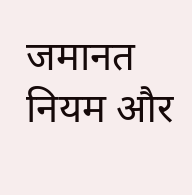जमानत नियम और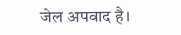जेल अपवाद है।